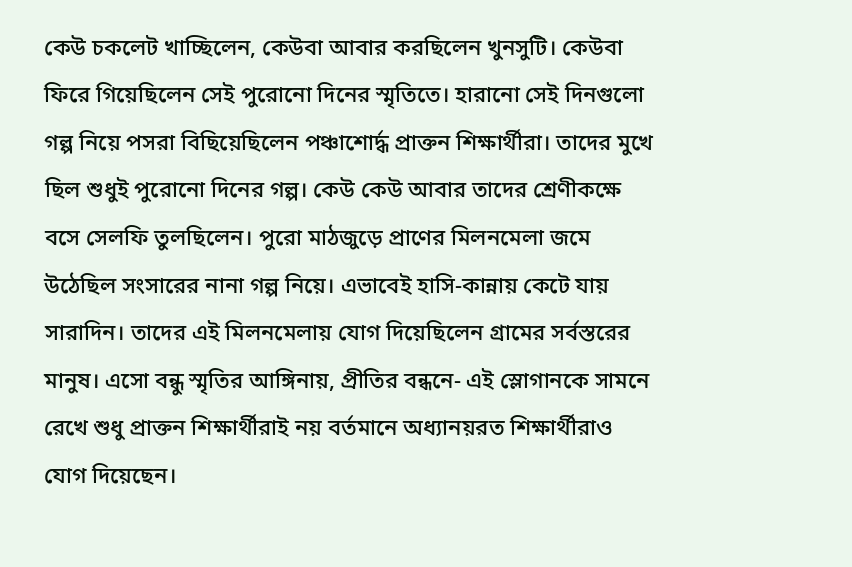কেউ চকলেট খাচ্ছিলেন, কেউবা আবার করছিলেন খুনসুটি। কেউবা ফিরে গিয়েছিলেন সেই পুরোনো দিনের স্মৃতিতে। হারানো সেই দিনগুলো গল্প নিয়ে পসরা বিছিয়েছিলেন পঞ্চাশোর্দ্ধ প্রাক্তন শিক্ষার্থীরা। তাদের মুখে ছিল শুধুই পুরোনো দিনের গল্প। কেউ কেউ আবার তাদের শ্রেণীকক্ষে বসে সেলফি তুলছিলেন। পুরো মাঠজুড়ে প্রাণের মিলনমেলা জমে উঠেছিল সংসারের নানা গল্প নিয়ে। এভাবেই হাসি-কান্নায় কেটে যায় সারাদিন। তাদের এই মিলনমেলায় যোগ দিয়েছিলেন গ্রামের সর্বস্তরের মানুষ। এসো বন্ধু স্মৃতির আঙ্গিনায়, প্রীতির বন্ধনে- এই স্লোগানকে সামনে রেখে শুধু প্রাক্তন শিক্ষার্থীরাই নয় বর্তমানে অধ্যানয়রত শিক্ষার্থীরাও যোগ দিয়েছেন।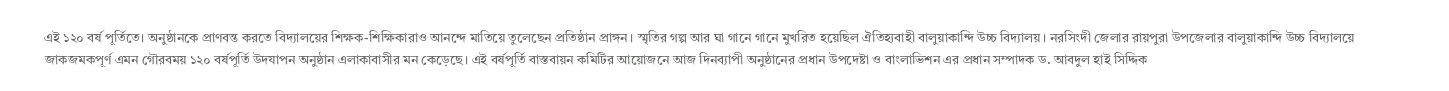এই ১২০ বর্ষ পূর্তিতে। অনুষ্ঠানকে প্রাণবন্ত করতে বিদ্যালয়ের শিক্ষক-শিক্ষিকারাও আনন্দে মাতিয়ে তুলেছেন প্রতিষ্ঠান প্রাঙ্গন। স্মৃতির গল্প আর ঘা গানে গানে মুখরিত হয়েছিল ঐতিহ্যবাহী বালুয়াকান্দি উচ্চ বিদ্যালয়। নরসিংদী জেলার রায়পুরা উপজেলার বালুয়াকান্দি উচ্চ বিদ্যালয়ে জাকজমকপূর্ণ এমন গৌরবময় ১২০ বর্ষপূর্তি উদযাপন অনুষ্ঠান এলাকাবাসীর মন কেড়েছে। এই বর্ষপূর্তি বাস্তবায়ন কমিটির আয়োজনে আজ দিনব্যাপী অনুষ্ঠানের প্রধান উপদেষ্টা ও বাংলাভিশন এর প্রধান সম্পাদক ড. আবদুল হাই সিদ্দিক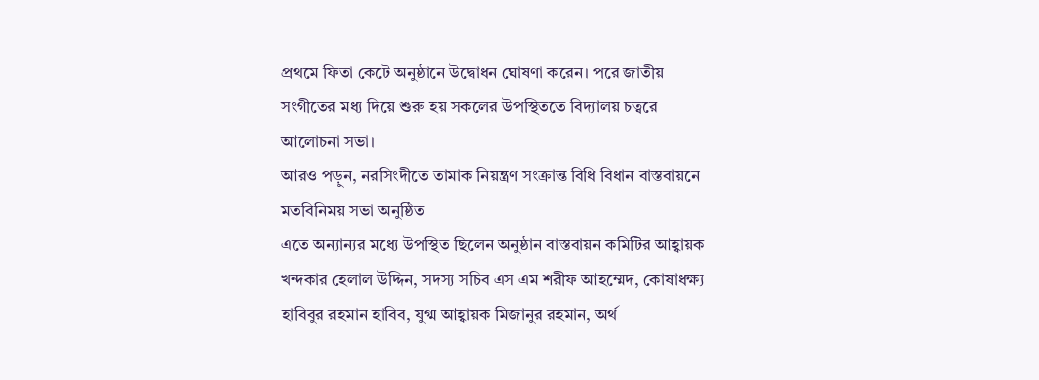প্রথমে ফিতা কেটে অনুষ্ঠানে উদ্বোধন ঘোষণা করেন। পরে জাতীয় সংগীতের মধ্য দিয়ে শুরু হয় সকলের উপস্থিততে বিদ্যালয় চত্বরে আলোচনা সভা।
আরও পড়ুন, নরসিংদীতে তামাক নিয়ন্ত্রণ সংক্রান্ত বিধি বিধান বাস্তবায়নে মতবিনিময় সভা অনুষ্ঠিত
এতে অন্যান্যর মধ্যে উপস্থিত ছিলেন অনুষ্ঠান বাস্তবায়ন কমিটির আহ্বায়ক খন্দকার হেলাল উদ্দিন, সদস্য সচিব এস এম শরীফ আহম্মেদ, কোষাধক্ষ্য হাবিবুর রহমান হাবিব, যুগ্ম আহ্বায়ক মিজানুর রহমান, অর্থ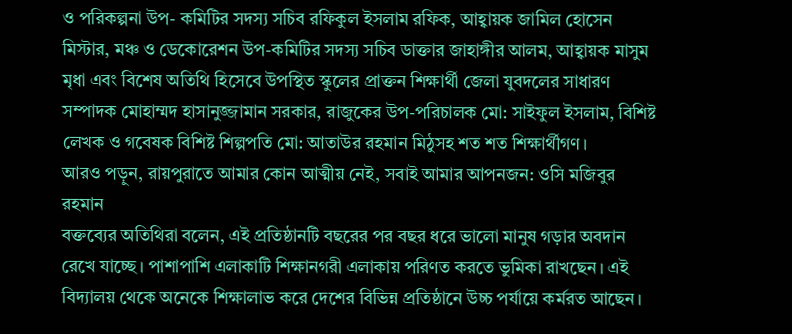ও পরিকল্পনা উপ- কমিটির সদস্য সচিব রফিকুল ইসলাম রফিক, আহ্বায়ক জামিল হোসেন মিস্টার, মঞ্চ ও ডেকোরেশন উপ-কমিটির সদস্য সচিব ডাক্তার জাহাঙ্গীর আলম, আহ্বায়ক মাসুম মৃধা এবং বিশেষ অতিথি হিসেবে উপস্থিত স্কুলের প্রাক্তন শিক্ষার্থী জেলা যুবদলের সাধারণ সম্পাদক মোহাম্মদ হাসানুজ্জামান সরকার, রাজুকের উপ-পরিচালক মো: সাইফুল ইসলাম, বিশিষ্ট লেখক ও গবেষক বিশিষ্ট শিল্পপতি মো: আতাউর রহমান মিঠুসহ শত শত শিক্ষার্থীগণ।
আরও পড়ুন, রায়পুরাতে আমার কোন আত্মীয় নেই, সবাই আমার আপনজন: ওসি মজিবুর রহমান
বক্তব্যের অতিথিরা বলেন, এই প্রতিষ্ঠানটি বছরের পর বছর ধরে ভালো মানুষ গড়ার অবদান রেখে যাচ্ছে। পাশাপাশি এলাকাটি শিক্ষানগরী এলাকায় পরিণত করতে ভুমিকা রাখছেন। এই বিদ্যালয় থেকে অনেকে শিক্ষালাভ করে দেশের বিভিন্ন প্রতিষ্ঠানে উচ্চ পর্যায়ে কর্মরত আছেন।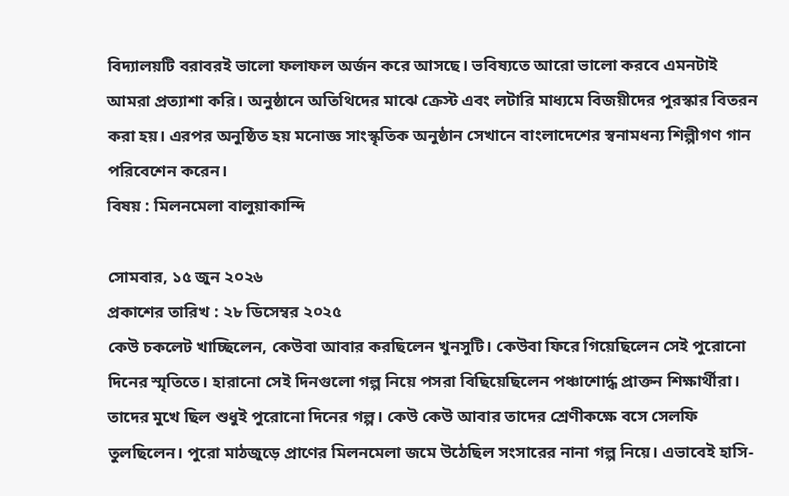বিদ্যালয়টি বরাবরই ভালো ফলাফল অর্জন করে আসছে। ভবিষ্যতে আরো ভালো করবে এমনটাই আমরা প্রত্যাশা করি। অনুষ্ঠানে অতিথিদের মাঝে ক্রেস্ট এবং লটারি মাধ্যমে বিজয়ীদের পুরস্কার বিতরন করা হয়। এরপর অনুষ্ঠিত হয় মনোজ্ঞ সাংস্কৃতিক অনুষ্ঠান সেখানে বাংলাদেশের স্বনামধন্য শিল্পীগণ গান পরিবেশেন করেন।
বিষয় : মিলনমেলা বালুয়াকান্দি

সোমবার, ১৫ জুন ২০২৬
প্রকাশের তারিখ : ২৮ ডিসেম্বর ২০২৫
কেউ চকলেট খাচ্ছিলেন, কেউবা আবার করছিলেন খুনসুটি। কেউবা ফিরে গিয়েছিলেন সেই পুরোনো দিনের স্মৃতিতে। হারানো সেই দিনগুলো গল্প নিয়ে পসরা বিছিয়েছিলেন পঞ্চাশোর্দ্ধ প্রাক্তন শিক্ষার্থীরা। তাদের মুখে ছিল শুধুই পুরোনো দিনের গল্প। কেউ কেউ আবার তাদের শ্রেণীকক্ষে বসে সেলফি তুলছিলেন। পুরো মাঠজুড়ে প্রাণের মিলনমেলা জমে উঠেছিল সংসারের নানা গল্প নিয়ে। এভাবেই হাসি-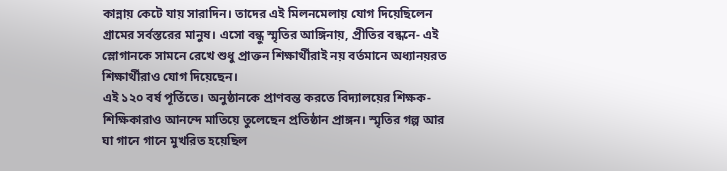কান্নায় কেটে যায় সারাদিন। তাদের এই মিলনমেলায় যোগ দিয়েছিলেন গ্রামের সর্বস্তরের মানুষ। এসো বন্ধু স্মৃতির আঙ্গিনায়, প্রীতির বন্ধনে- এই স্লোগানকে সামনে রেখে শুধু প্রাক্তন শিক্ষার্থীরাই নয় বর্তমানে অধ্যানয়রত শিক্ষার্থীরাও যোগ দিয়েছেন।
এই ১২০ বর্ষ পূর্তিতে। অনুষ্ঠানকে প্রাণবন্ত করতে বিদ্যালয়ের শিক্ষক-শিক্ষিকারাও আনন্দে মাতিয়ে তুলেছেন প্রতিষ্ঠান প্রাঙ্গন। স্মৃতির গল্প আর ঘা গানে গানে মুখরিত হয়েছিল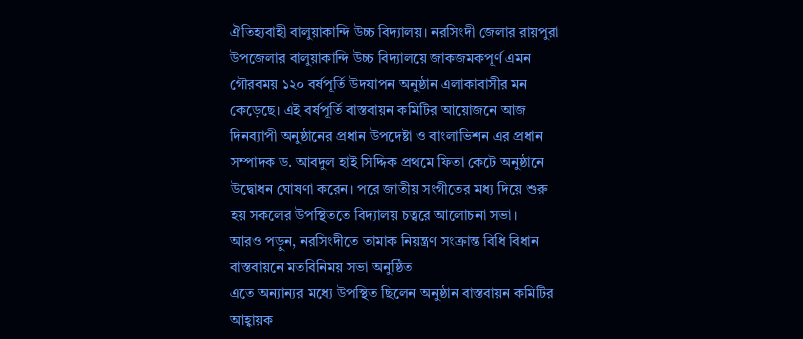ঐতিহ্যবাহী বালুয়াকান্দি উচ্চ বিদ্যালয়। নরসিংদী জেলার রায়পুরা উপজেলার বালুয়াকান্দি উচ্চ বিদ্যালয়ে জাকজমকপূর্ণ এমন গৌরবময় ১২০ বর্ষপূর্তি উদযাপন অনুষ্ঠান এলাকাবাসীর মন কেড়েছে। এই বর্ষপূর্তি বাস্তবায়ন কমিটির আয়োজনে আজ দিনব্যাপী অনুষ্ঠানের প্রধান উপদেষ্টা ও বাংলাভিশন এর প্রধান সম্পাদক ড. আবদুল হাই সিদ্দিক প্রথমে ফিতা কেটে অনুষ্ঠানে উদ্বোধন ঘোষণা করেন। পরে জাতীয় সংগীতের মধ্য দিয়ে শুরু হয় সকলের উপস্থিততে বিদ্যালয় চত্বরে আলোচনা সভা।
আরও পড়ুন, নরসিংদীতে তামাক নিয়ন্ত্রণ সংক্রান্ত বিধি বিধান বাস্তবায়নে মতবিনিময় সভা অনুষ্ঠিত
এতে অন্যান্যর মধ্যে উপস্থিত ছিলেন অনুষ্ঠান বাস্তবায়ন কমিটির আহ্বায়ক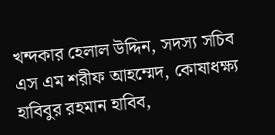খন্দকার হেলাল উদ্দিন, সদস্য সচিব এস এম শরীফ আহম্মেদ, কোষাধক্ষ্য হাবিবুর রহমান হাবিব,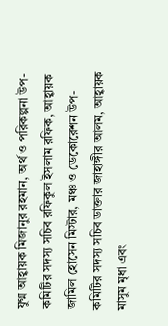যুগ্ম আহ্বায়ক মিজানুর রহমান, অর্থ ও পরিকল্পনা উপ- কমিটির সদস্য সচিব রফিকুল ইসলাম রফিক, আহ্বায়ক জামিল হোসেন মিস্টার, মঞ্চ ও ডেকোরেশন উপ-কমিটির সদস্য সচিব ডাক্তার জাহাঙ্গীর আলম, আহ্বায়ক মাসুম মৃধা এবং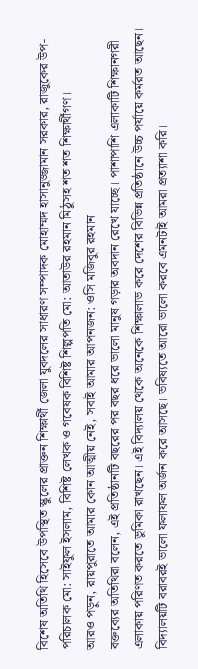বিশেষ অতিথি হিসেবে উপস্থিত স্কুলের প্রাক্তন শিক্ষার্থী জেলা যুবদলের সাধারণ সম্পাদক মোহাম্মদ হাসানুজ্জামান সরকার, রাজুকের উপ-পরিচালক মো: সাইফুল ইসলাম, বিশিষ্ট লেখক ও গবেষক বিশিষ্ট শিল্পপতি মো: আতাউর রহমান মিঠুসহ শত শত শিক্ষার্থীগণ।
আরও পড়ুন, রায়পুরাতে আমার কোন আত্মীয় নেই, সবাই আমার আপনজন: ওসি মজিবুর রহমান
বক্তব্যের অতিথিরা বলেন, এই প্রতিষ্ঠানটি বছরের পর বছর ধরে ভালো মানুষ গড়ার অবদান রেখে যাচ্ছে। পাশাপাশি এলাকাটি শিক্ষানগরী এলাকায় পরিণত করতে ভুমিকা রাখছেন। এই বিদ্যালয় থেকে অনেকে শিক্ষালাভ করে দেশের বিভিন্ন প্রতিষ্ঠানে উচ্চ পর্যায়ে কর্মরত আছেন। বিদ্যালয়টি বরাবরই ভালো ফলাফল অর্জন করে আসছে। ভবিষ্যতে আরো ভালো করবে এমনটাই আমরা প্রত্যাশা করি।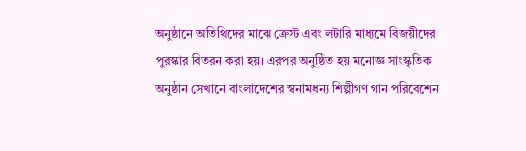অনুষ্ঠানে অতিথিদের মাঝে ক্রেস্ট এবং লটারি মাধ্যমে বিজয়ীদের পুরস্কার বিতরন করা হয়। এরপর অনুষ্ঠিত হয় মনোজ্ঞ সাংস্কৃতিক অনুষ্ঠান সেখানে বাংলাদেশের স্বনামধন্য শিল্পীগণ গান পরিবেশেন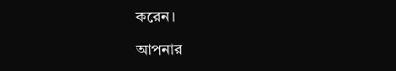করেন।

আপনার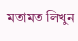মতামত লিখুন